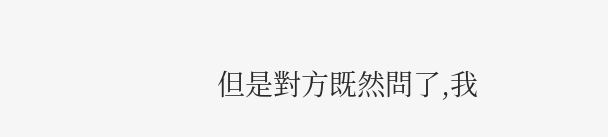但是對方既然問了,我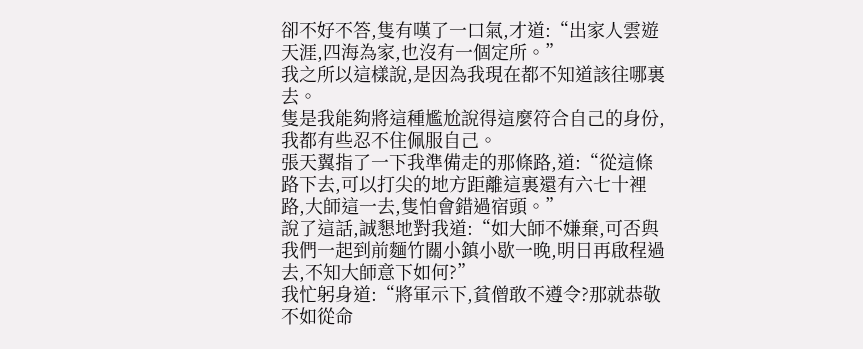卻不好不答,隻有嘆了一口氣,才道:“出家人雲遊天涯,四海為家,也沒有一個定所。”
我之所以這樣說,是因為我現在都不知道該往哪裏去。
隻是我能夠將這種尷尬說得這麼符合自己的身份,我都有些忍不住佩服自己。
張天翼指了一下我準備走的那條路,道:“從這條路下去,可以打尖的地方距離這裏還有六七十裡路,大師這一去,隻怕會錯過宿頭。”
說了這話,誠懇地對我道:“如大師不嫌棄,可否與我們一起到前麵竹關小鎮小歇一晚,明日再啟程過去,不知大師意下如何?”
我忙躬身道:“將軍示下,貧僧敢不遵令?那就恭敬不如從命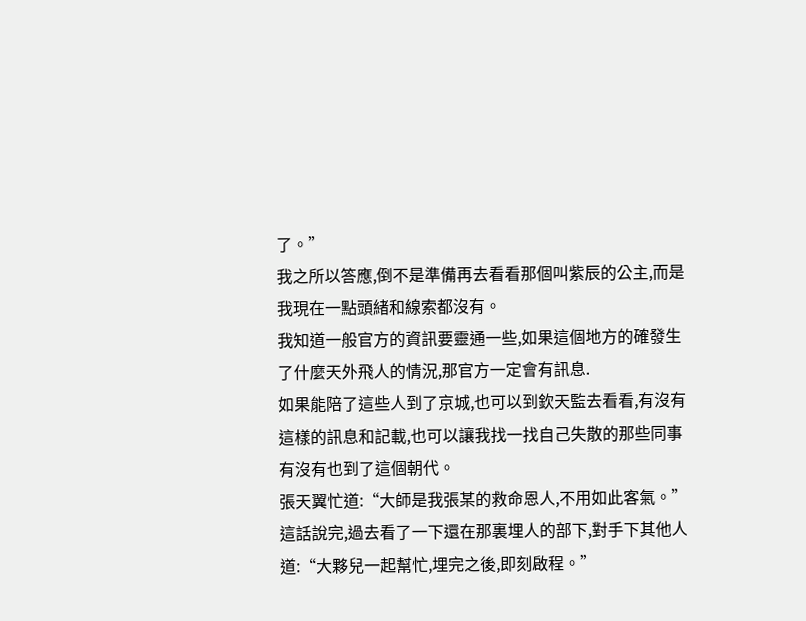了。”
我之所以答應,倒不是準備再去看看那個叫紫辰的公主,而是我現在一點頭緒和線索都沒有。
我知道一般官方的資訊要靈通一些,如果這個地方的確發生了什麼天外飛人的情況,那官方一定會有訊息.
如果能陪了這些人到了京城,也可以到欽天監去看看,有沒有這樣的訊息和記載,也可以讓我找一找自己失散的那些同事有沒有也到了這個朝代。
張天翼忙道:“大師是我張某的救命恩人,不用如此客氣。”
這話說完,過去看了一下還在那裏埋人的部下,對手下其他人道:“大夥兒一起幫忙,埋完之後,即刻啟程。”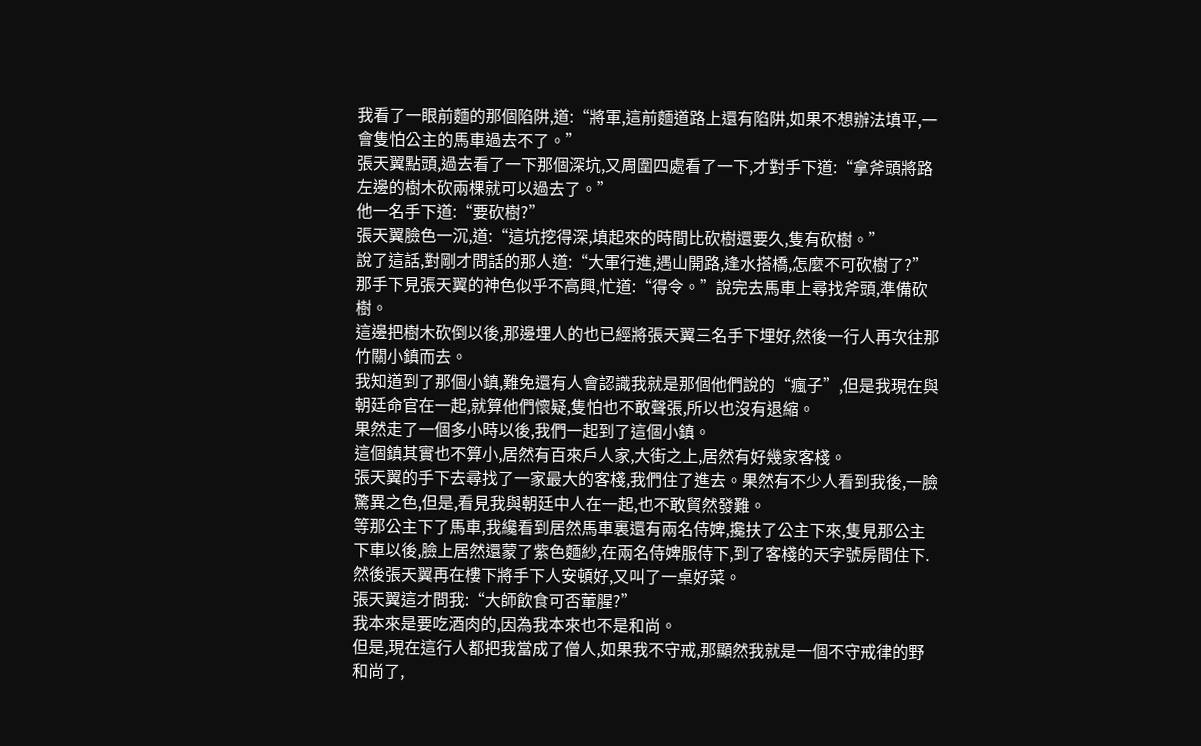我看了一眼前麵的那個陷阱,道:“將軍,這前麵道路上還有陷阱,如果不想辦法填平,一會隻怕公主的馬車過去不了。”
張天翼點頭,過去看了一下那個深坑,又周圍四處看了一下,才對手下道:“拿斧頭將路左邊的樹木砍兩棵就可以過去了。”
他一名手下道:“要砍樹?”
張天翼臉色一沉,道:“這坑挖得深,填起來的時間比砍樹還要久,隻有砍樹。”
說了這話,對剛才問話的那人道:“大軍行進,遇山開路,逢水搭橋,怎麼不可砍樹了?”
那手下見張天翼的神色似乎不高興,忙道:“得令。”說完去馬車上尋找斧頭,準備砍樹。
這邊把樹木砍倒以後,那邊埋人的也已經將張天翼三名手下埋好,然後一行人再次往那竹關小鎮而去。
我知道到了那個小鎮,難免還有人會認識我就是那個他們說的“瘋子”,但是我現在與朝廷命官在一起,就算他們懷疑,隻怕也不敢聲張,所以也沒有退縮。
果然走了一個多小時以後,我們一起到了這個小鎮。
這個鎮其實也不算小,居然有百來戶人家,大街之上,居然有好幾家客棧。
張天翼的手下去尋找了一家最大的客棧,我們住了進去。果然有不少人看到我後,一臉驚異之色,但是,看見我與朝廷中人在一起,也不敢貿然發難。
等那公主下了馬車,我纔看到居然馬車裏還有兩名侍婢,攙扶了公主下來,隻見那公主下車以後,臉上居然還蒙了紫色麵紗,在兩名侍婢服侍下,到了客棧的天字號房間住下.
然後張天翼再在樓下將手下人安頓好,又叫了一桌好菜。
張天翼這才問我:“大師飲食可否葷腥?”
我本來是要吃酒肉的,因為我本來也不是和尚。
但是,現在這行人都把我當成了僧人,如果我不守戒,那顯然我就是一個不守戒律的野和尚了,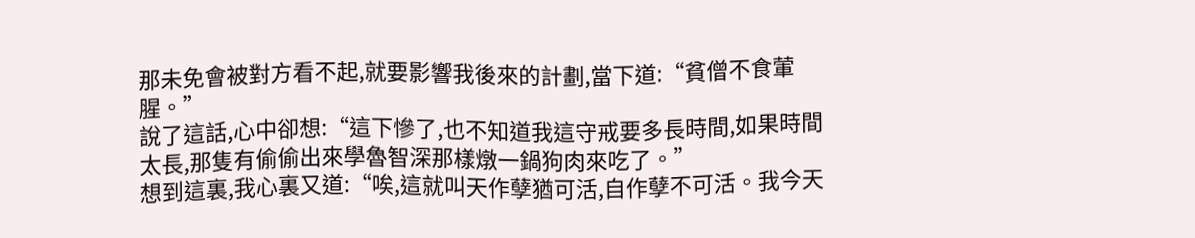那未免會被對方看不起,就要影響我後來的計劃,當下道:“貧僧不食葷腥。”
說了這話,心中卻想:“這下慘了,也不知道我這守戒要多長時間,如果時間太長,那隻有偷偷出來學魯智深那樣燉一鍋狗肉來吃了。”
想到這裏,我心裏又道:“唉,這就叫天作孽猶可活,自作孽不可活。我今天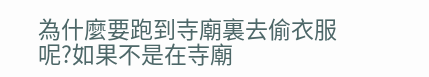為什麼要跑到寺廟裏去偷衣服呢?如果不是在寺廟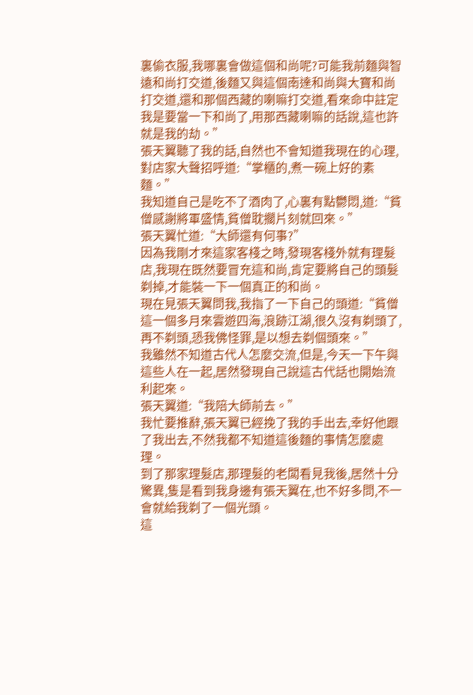裏偷衣服,我哪裏會做這個和尚呢?可能我前麵與智遠和尚打交道,後麵又與這個南達和尚與大寶和尚打交道,還和那個西藏的喇嘛打交道,看來命中註定我是要當一下和尚了,用那西藏喇嘛的話說,這也許就是我的劫。”
張天翼聽了我的話,自然也不會知道我現在的心理,對店家大聲招呼道:“掌櫃的,煮一碗上好的素麵。”
我知道自己是吃不了酒肉了,心裏有點鬱悶,道:“貧僧感謝將軍盛情,貧僧耽擱片刻就回來。”
張天翼忙道:“大師還有何事?”
因為我剛才來這家客棧之時,發現客棧外就有理髮店,我現在既然要冒充這和尚,肯定要將自己的頭髮剃掉,才能裝一下一個真正的和尚。
現在見張天翼問我,我指了一下自己的頭道:“貧僧這一個多月來雲遊四海,浪跡江湖,很久沒有剃頭了,再不剃頭,恐我佛怪罪,是以想去剃個頭來。”
我雖然不知道古代人怎麼交流,但是,今天一下午與這些人在一起,居然發現自己說這古代話也開始流利起來。
張天翼道:“我陪大師前去。”
我忙要推辭,張天翼已經挽了我的手出去,幸好他跟了我出去,不然我都不知道這後麵的事情怎麼處理。
到了那家理髮店,那理髮的老闆看見我後,居然十分驚異,隻是看到我身邊有張天翼在,也不好多問,不一會就給我剃了一個光頭。
這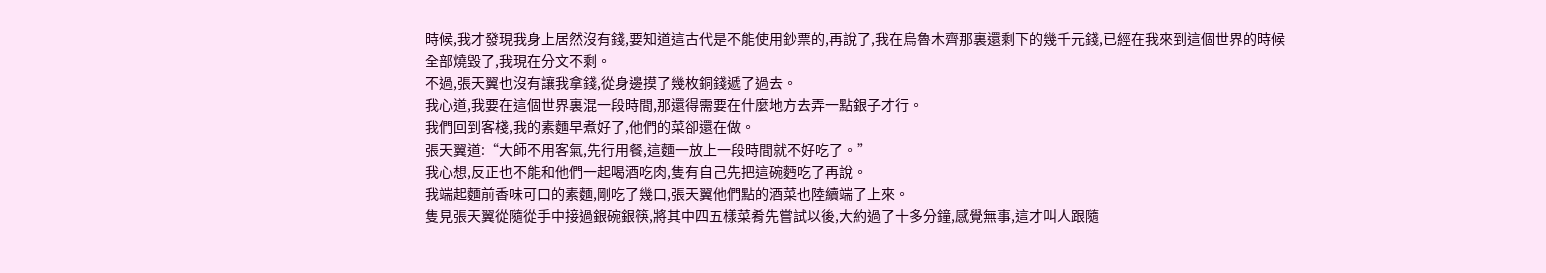時候,我才發現我身上居然沒有錢,要知道這古代是不能使用鈔票的,再說了,我在烏魯木齊那裏還剩下的幾千元錢,已經在我來到這個世界的時候全部燒毀了,我現在分文不剩。
不過,張天翼也沒有讓我拿錢,從身邊摸了幾枚銅錢遞了過去。
我心道,我要在這個世界裏混一段時間,那還得需要在什麼地方去弄一點銀子才行。
我們回到客棧,我的素麵早煮好了,他們的菜卻還在做。
張天翼道:“大師不用客氣,先行用餐,這麵一放上一段時間就不好吃了。”
我心想,反正也不能和他們一起喝酒吃肉,隻有自己先把這碗麪吃了再說。
我端起麵前香味可口的素麵,剛吃了幾口,張天翼他們點的酒菜也陸續端了上來。
隻見張天翼從隨從手中接過銀碗銀筷,將其中四五樣菜肴先嘗試以後,大約過了十多分鐘,感覺無事,這才叫人跟隨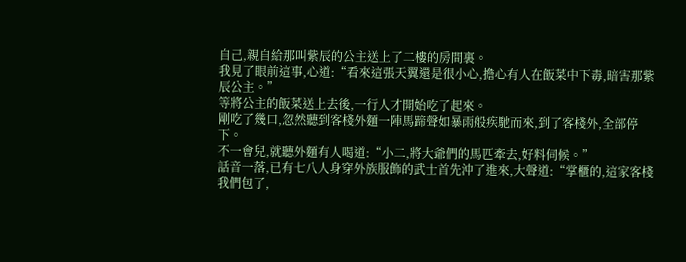自己,親自給那叫紫辰的公主送上了二樓的房間裏。
我見了眼前這事,心道:“看來這張天翼還是很小心,擔心有人在飯菜中下毒,暗害那紫辰公主。”
等將公主的飯菜送上去後,一行人才開始吃了起來。
剛吃了幾口,忽然聽到客棧外麵一陣馬蹄聲如暴雨般疾馳而來,到了客棧外,全部停下。
不一會兒,就聽外麵有人喝道:“小二,將大爺們的馬匹牽去,好料伺候。”
話音一落,已有七八人身穿外族服飾的武士首先沖了進來,大聲道:“掌櫃的,這家客棧我們包了,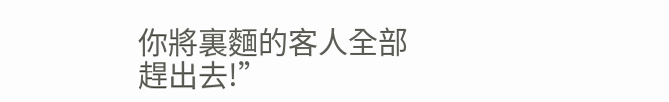你將裏麵的客人全部趕出去!”